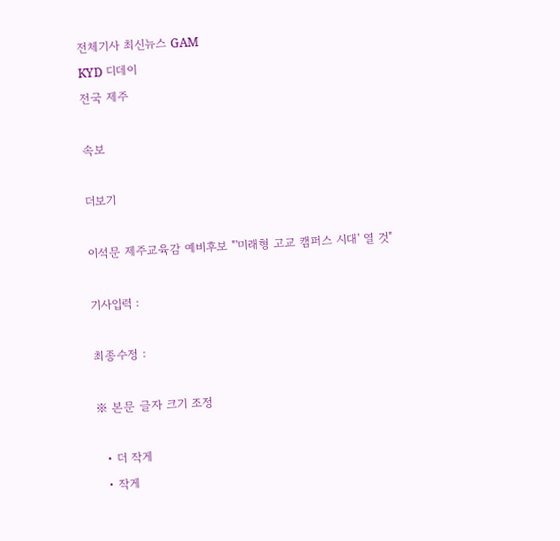전체기사 최신뉴스 GAM
KYD 디데이
전국 제주

속보

더보기

이석문 제주교육감 예비후보 "'미래형 고교 캠퍼스 시대' 열 것"

기사입력 :

최종수정 :

※ 본문 글자 크기 조정

  • 더 작게
  • 작게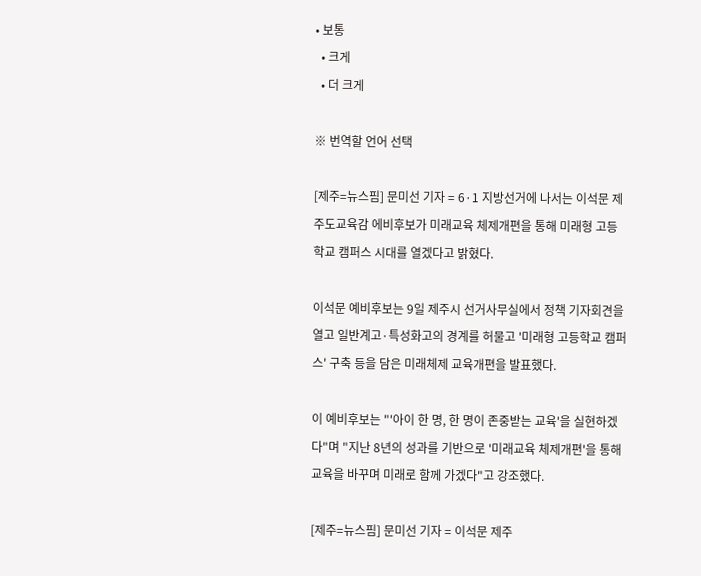• 보통
  • 크게
  • 더 크게

※ 번역할 언어 선택

[제주=뉴스핌] 문미선 기자 = 6·1 지방선거에 나서는 이석문 제주도교육감 에비후보가 미래교육 체제개편을 통해 미래형 고등학교 캠퍼스 시대를 열겠다고 밝혔다.

이석문 예비후보는 9일 제주시 선거사무실에서 정책 기자회견을 열고 일반계고·특성화고의 경계를 허물고 '미래형 고등학교 캠퍼스' 구축 등을 담은 미래체제 교육개편을 발표했다.

이 예비후보는 "'아이 한 명, 한 명이 존중받는 교육'을 실현하겠다"며 "지난 8년의 성과를 기반으로 '미래교육 체제개편'을 통해 교육을 바꾸며 미래로 함께 가겠다"고 강조했다.

[제주=뉴스핌] 문미선 기자 = 이석문 제주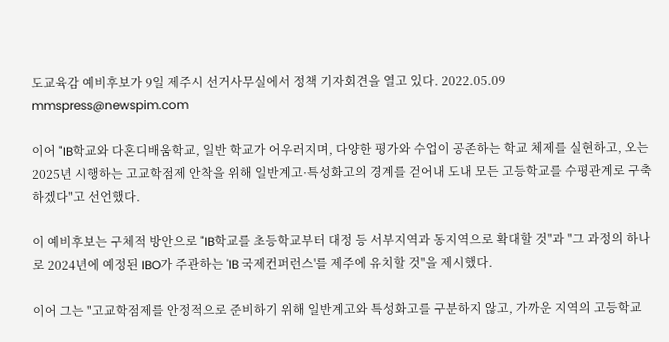도교육감 예비후보가 9일 제주시 선거사무실에서 정책 기자회견을 열고 있다. 2022.05.09 mmspress@newspim.com

이어 "IB학교와 다혼디배움학교, 일반 학교가 어우러지며, 다양한 평가와 수업이 공존하는 학교 체제를 실현하고, 오는 2025년 시행하는 고교학점제 안착을 위해 일반계고·특성화고의 경계를 걷어내 도내 모든 고등학교를 수평관계로 구축하겠다"고 선언했다.

이 예비후보는 구체적 방안으로 "IB학교를 초등학교부터 대정 등 서부지역과 동지역으로 확대할 것"과 "그 과정의 하나로 2024년에 예정된 IBO가 주관하는 'IB 국제컨퍼런스'를 제주에 유치할 것"을 제시했다.

이어 그는 "고교학점제를 안정적으로 준비하기 위해 일반계고와 특성화고를 구분하지 않고, 가까운 지역의 고등학교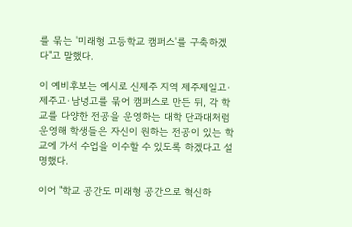를 묶는 '미래형 고등학교 캠퍼스'를 구축하겠다"고 말했다.

이 예비후보는 예시로 신제주 지역 제주제일고·제주고·남녕고를 묶어 캠퍼스로 만든 뒤, 각 학교를 다양한 전공을 운영하는 대학 단과대처럼 운영해 학생들은 자신이 원하는 전공이 있는 학교에 가서 수업을 이수할 수 있도록 하겠다고 설명했다.

이어 "학교 공간도 미래형 공간으로 혁신하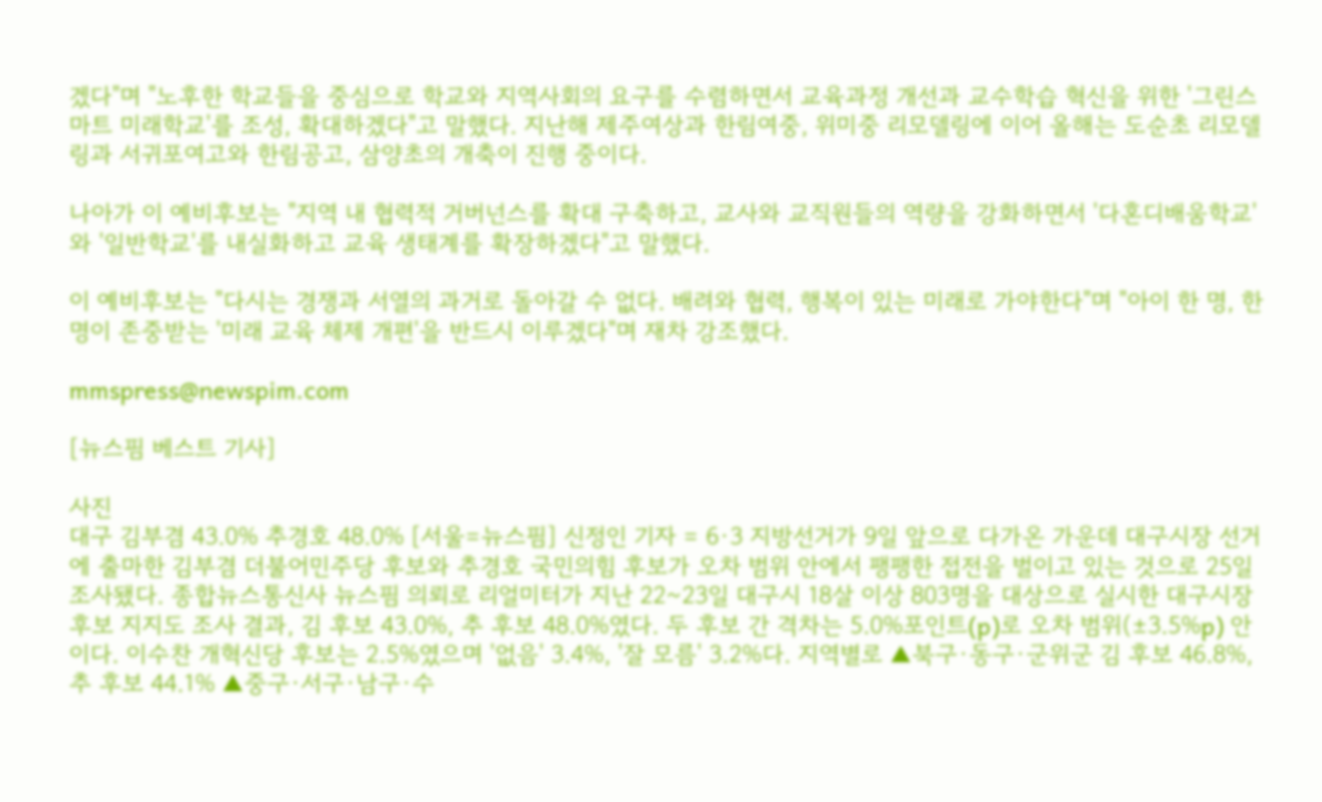겠다"며 "노후한 학교들을 중심으로 학교와 지역사회의 요구를 수렴하면서 교육과정 개선과 교수학습 혁신을 위한 '그린스마트 미래학교'를 조성, 확대하겠다"고 말했다. 지난해 제주여상과 한림여중, 위미중 리모델링에 이어 올해는 도순초 리모델링과 서귀포여고와 한림공고, 삼양초의 개축이 진행 중이다.

나아가 이 예비후보는 "지역 내 협력적 거버넌스를 확대 구축하고, 교사와 교직원들의 역량을 강화하면서 '다혼디배움학교'와 '일반학교'를 내실화하고 교육 생태계를 확장하겠다"고 말했다.

이 예비후보는 "다시는 경쟁과 서열의 과거로 돌아갈 수 없다. 배려와 협력, 행복이 있는 미래로 가야한다"며 "아이 한 명, 한 명이 존중받는 '미래 교육 체제 개편'을 반드시 이루겠다"며 재차 강조했다.

mmspress@newspim.com

[뉴스핌 베스트 기사]

사진
대구 김부겸 43.0% 추경호 48.0% [서울=뉴스핌] 신정인 기자 = 6·3 지방선거가 9일 앞으로 다가온 가운데 대구시장 선거에 출마한 김부겸 더불어민주당 후보와 추경호 국민의힘 후보가 오차 범위 안에서 팽팽한 접전을 벌이고 있는 것으로 25일 조사됐다. 종합뉴스통신사 뉴스핌 의뢰로 리얼미터가 지난 22~23일 대구시 18살 이상 803명을 대상으로 실시한 대구시장 후보 지지도 조사 결과, 김 후보 43.0%, 추 후보 48.0%였다. 두 후보 간 격차는 5.0%포인트(p)로 오차 범위(±3.5%p) 안이다. 이수찬 개혁신당 후보는 2.5%였으며 '없음' 3.4%, '잘 모름' 3.2%다. 지역별로 ▲북구·동구·군위군 김 후보 46.8%, 추 후보 44.1% ▲중구·서구·남구·수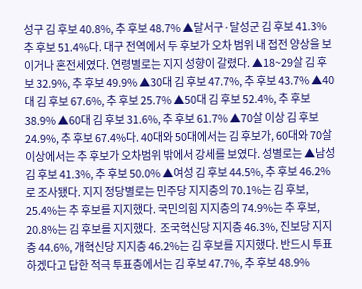성구 김 후보 40.8%, 추 후보 48.7% ▲달서구·달성군 김 후보 41.3% 추 후보 51.4%다. 대구 전역에서 두 후보가 오차 범위 내 접전 양상을 보이거나 혼전세였다. 연령별로는 지지 성향이 갈렸다. ▲18~29살 김 후보 32.9%, 추 후보 49.9% ▲30대 김 후보 47.7%, 추 후보 43.7% ▲40대 김 후보 67.6%, 추 후보 25.7% ▲50대 김 후보 52.4%, 추 후보 38.9% ▲60대 김 후보 31.6%, 추 후보 61.7% ▲70살 이상 김 후보 24.9%, 추 후보 67.4%다. 40대와 50대에서는 김 후보가, 60대와 70살 이상에서는 추 후보가 오차범위 밖에서 강세를 보였다. 성별로는 ▲남성 김 후보 41.3%, 추 후보 50.0% ▲여성 김 후보 44.5%, 추 후보 46.2%로 조사됐다. 지지 정당별로는 민주당 지지층의 70.1%는 김 후보, 25.4%는 추 후보를 지지했다. 국민의힘 지지층의 74.9%는 추 후보, 20.8%는 김 후보를 지지했다.  조국혁신당 지지층 46.3%, 진보당 지지층 44.6%, 개혁신당 지지층 46.2%는 김 후보를 지지했다. 반드시 투표하겠다고 답한 적극 투표층에서는 김 후보 47.7%, 추 후보 48.9%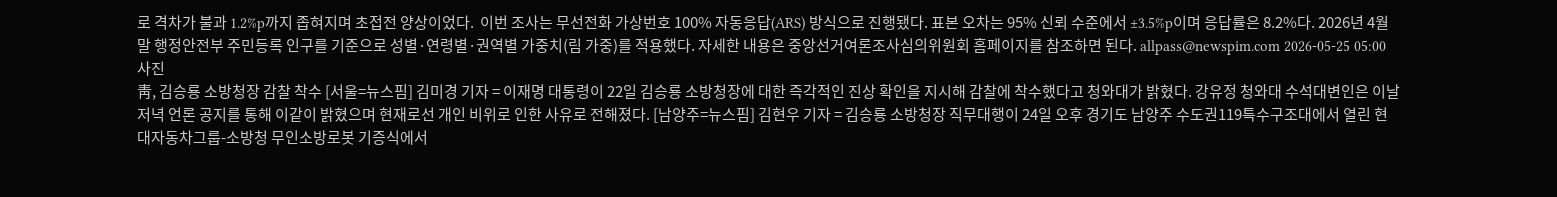로 격차가 불과 1.2%p까지 좁혀지며 초접전 양상이었다.  이번 조사는 무선전화 가상번호 100% 자동응답(ARS) 방식으로 진행됐다. 표본 오차는 95% 신뢰 수준에서 ±3.5%p이며 응답률은 8.2%다. 2026년 4월 말 행정안전부 주민등록 인구를 기준으로 성별·연령별·권역별 가중치(림 가중)를 적용했다. 자세한 내용은 중앙선거여론조사심의위원회 홈페이지를 참조하면 된다. allpass@newspim.com 2026-05-25 05:00
사진
靑, 김승룡 소방청장 감찰 착수 [서울=뉴스핌] 김미경 기자 = 이재명 대통령이 22일 김승룡 소방청장에 대한 즉각적인 진상 확인을 지시해 감찰에 착수했다고 청와대가 밝혔다. 강유정 청와대 수석대변인은 이날 저녁 언론 공지를 통해 이같이 밝혔으며 현재로선 개인 비위로 인한 사유로 전해졌다. [남양주=뉴스핌] 김현우 기자 = 김승룡 소방청장 직무대행이 24일 오후 경기도 남양주 수도권119특수구조대에서 열린 현대자동차그룹-소방청 무인소방로봇 기증식에서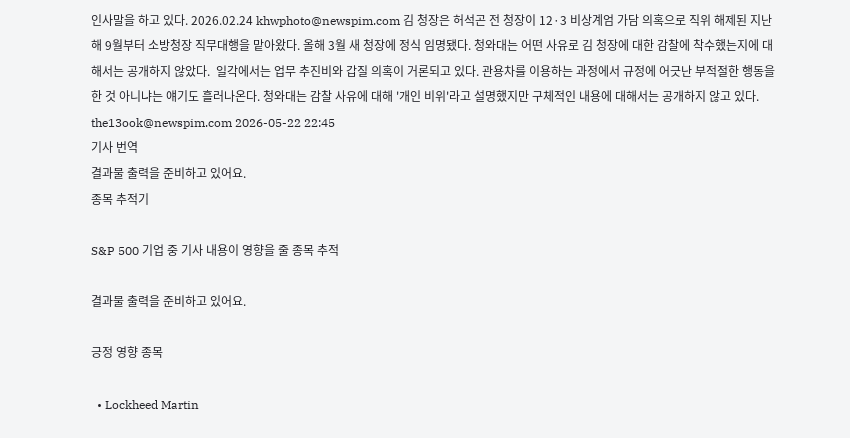인사말을 하고 있다. 2026.02.24 khwphoto@newspim.com 김 청장은 허석곤 전 청장이 12·3 비상계엄 가담 의혹으로 직위 해제된 지난해 9월부터 소방청장 직무대행을 맡아왔다. 올해 3월 새 청장에 정식 임명됐다. 청와대는 어떤 사유로 김 청장에 대한 감찰에 착수했는지에 대해서는 공개하지 않았다.  일각에서는 업무 추진비와 갑질 의혹이 거론되고 있다. 관용차를 이용하는 과정에서 규정에 어긋난 부적절한 행동을 한 것 아니냐는 얘기도 흘러나온다. 청와대는 감찰 사유에 대해 '개인 비위'라고 설명했지만 구체적인 내용에 대해서는 공개하지 않고 있다. the13ook@newspim.com 2026-05-22 22:45
기사 번역
결과물 출력을 준비하고 있어요.
종목 추적기

S&P 500 기업 중 기사 내용이 영향을 줄 종목 추적

결과물 출력을 준비하고 있어요.

긍정 영향 종목

  • Lockheed Martin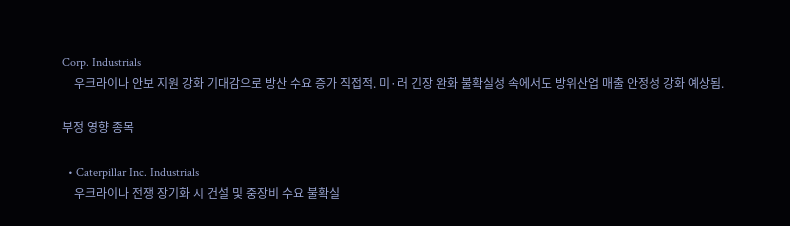Corp. Industrials
    우크라이나 안보 지원 강화 기대감으로 방산 수요 증가 직접적. 미·러 긴장 완화 불확실성 속에서도 방위산업 매출 안정성 강화 예상됨.

부정 영향 종목

  • Caterpillar Inc. Industrials
    우크라이나 전쟁 장기화 시 건설 및 중장비 수요 불확실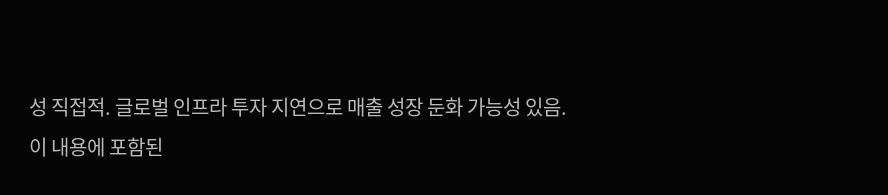성 직접적. 글로벌 인프라 투자 지연으로 매출 성장 둔화 가능성 있음.
이 내용에 포함된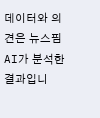데이터와 의견은 뉴스핌 AI가 분석한 결과입니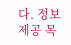다. 정보 제공 목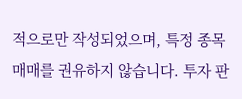적으로만 작성되었으며, 특정 종목 매매를 권유하지 않습니다. 투자 판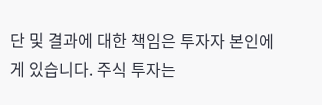단 및 결과에 대한 책임은 투자자 본인에게 있습니다. 주식 투자는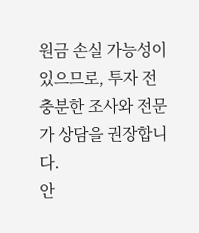원금 손실 가능성이 있으므로, 투자 전 충분한 조사와 전문가 상담을 권장합니다.
안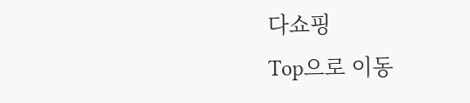다쇼핑
Top으로 이동